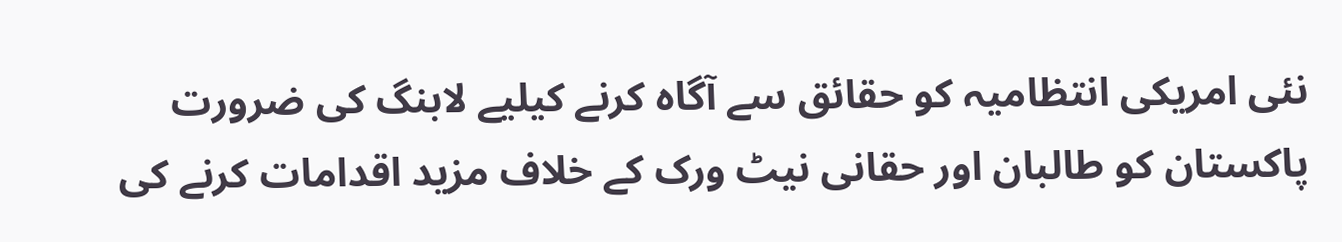نئی امریکی انتظامیہ کو حقائق سے آگاہ کرنے کیلیے لابنگ کی ضرورت
پاکستان کو طالبان اور حقانی نیٹ ورک کے خلاف مزید اقدامات کرنے کی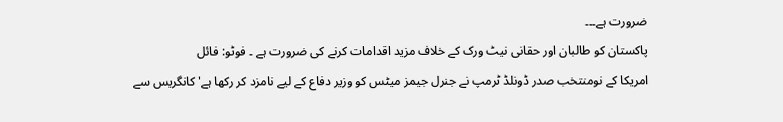ضرورت ہے۔۔۔
پاکستان کو طالبان اور حقانی نیٹ ورک کے خلاف مزید اقدامات کرنے کی ضرورت ہے ۔ فوٹو: فائل
امریکا کے نومنتخب صدر ڈونلڈ ٹرمپ نے جنرل جیمز میٹس کو وزیر دفاع کے لیے نامزد کر رکھا ہے'کانگریس سے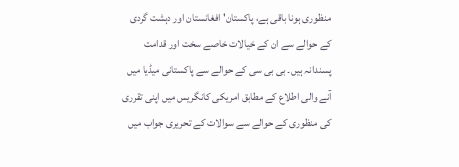منظوری ہونا باقی ہے، پاکستان' افغانستان اور دہشت گردی کے حوالے سے ان کے خیالات خاصے سخت اور قدامت پسندانہ ہیں۔ بی بی سی کے حوالے سے پاکستانی میڈیا میں آنے والی اطلاع کے مطابق امریکی کانگریس میں اپنی تقرری کی منظوری کے حوالے سے سوالات کے تحریری جواب میں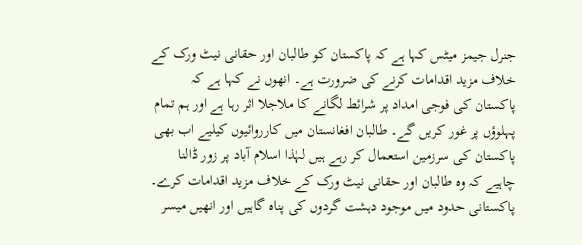جنرل جیمز میٹس کہا ہے کہ پاکستان کو طالبان اور حقانی نیٹ ورک کے خلاف مزید اقدامات کرنے کی ضرورت ہے۔ انھوں نے کہا ہے کہ پاکستان کی فوجی امداد پر شرائط لگانے کا ملاجلا اثر رہا ہے اور ہم تمام پہلوؤں پر غور کریں گے۔ طالبان افغانستان میں کارروائیوں کیلیے اب بھی پاکستان کی سرزمین استعمال کر رہے ہیں لہٰذا اسلام آباد پر زور ڈالنا چاہیے کہ وہ طالبان اور حقانی نیٹ ورک کے خلاف مزید اقدامات کرے۔
پاکستانی حدود میں موجود دہشت گردوں کی پناہ گاہیں اور انھیں میسر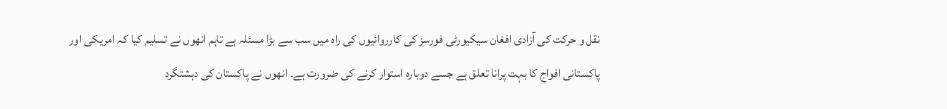نقل و حرکت کی آزادی افغان سیکیورٹی فورسز کی کارروائیوں کی راہ میں سب سے بڑا مسئلہ ہے تاہم انھوں نے تسلیم کیا کہ امریکی اور پاکستانی افواج کا بہت پرانا تعلق ہے جسے دوبارہ استوار کرنے کی ضرورت ہے۔ انھوں نے پاکستان کی دہشتگرد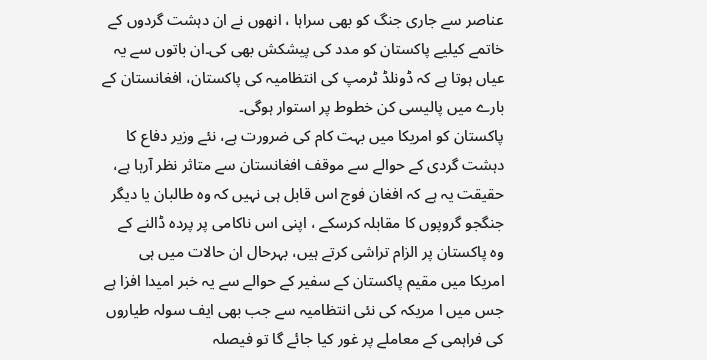عناصر سے جاری جنگ کو بھی سراہا ، انھوں نے ان دہشت گردوں کے خاتمے کیلیے پاکستان کو مدد کی پیشکش بھی کی۔ان باتوں سے یہ عیاں ہوتا ہے کہ ڈونلڈ ٹرمپ کی انتظامیہ کی پاکستان، افغانستان کے بارے میں پالیسی کن خطوط پر استوار ہوگی۔
پاکستان کو امریکا میں بہت کام کی ضرورت ہے، نئے وزیر دفاع کا دہشت گردی کے حوالے سے موقف افغانستان سے متاثر نظر آرہا ہے، حقیقت یہ ہے کہ افغان فوج اس قابل ہی نہیں کہ وہ طالبان یا دیگر جنگجو گروپوں کا مقابلہ کرسکے ، اپنی اس ناکامی پر پردہ ڈالنے کے وہ پاکستان پر الزام تراشی کرتے ہیں، بہرحال ان حالات میں ہی امریکا میں مقیم پاکستان کے سفیر کے حوالے سے یہ خبر امیدا افزا ہے جس میں ا مریکہ کی نئی انتظامیہ سے جب بھی ایف سولہ طیاروں کی فراہمی کے معاملے پر غور کیا جائے گا تو فیصلہ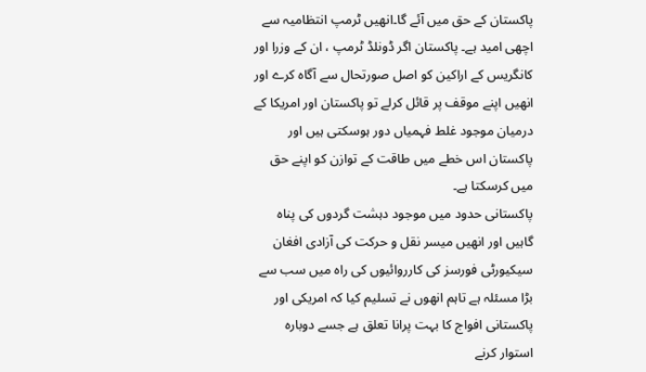پاکستان کے حق میں آئے گا۔انھیں ٹرمپ انتظامیہ سے اچھی امید ہے۔ پاکستان اگر ڈونلڈ ٹرمپ ، ان کے وزرا اور کانگریس کے اراکین کو اصل صورتحال سے آگاہ کرے اور انھیں اپنے موقف پر قائل کرلے تو پاکستان اور امریکا کے درمیان موجود غلط فہمیاں دور ہوسکتی ہیں اور پاکستان اس خطے میں طاقت کے توازن کو اپنے حق میں کرسکتا ہے۔
پاکستانی حدود میں موجود دہشت گردوں کی پناہ گاہیں اور انھیں میسر نقل و حرکت کی آزادی افغان سیکیورٹی فورسز کی کارروائیوں کی راہ میں سب سے بڑا مسئلہ ہے تاہم انھوں نے تسلیم کیا کہ امریکی اور پاکستانی افواج کا بہت پرانا تعلق ہے جسے دوبارہ استوار کرنے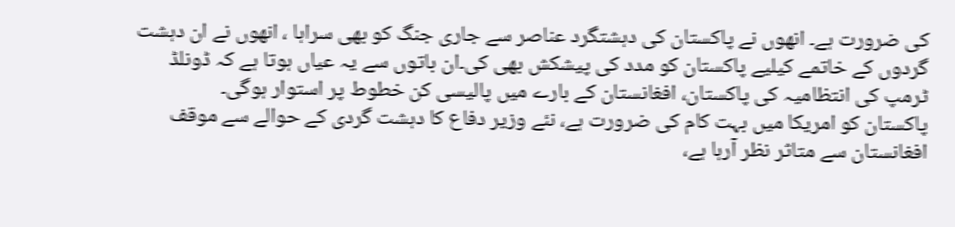کی ضرورت ہے۔ انھوں نے پاکستان کی دہشتگرد عناصر سے جاری جنگ کو بھی سراہا ، انھوں نے ان دہشت گردوں کے خاتمے کیلیے پاکستان کو مدد کی پیشکش بھی کی۔ان باتوں سے یہ عیاں ہوتا ہے کہ ڈونلڈ ٹرمپ کی انتظامیہ کی پاکستان، افغانستان کے بارے میں پالیسی کن خطوط پر استوار ہوگی۔
پاکستان کو امریکا میں بہت کام کی ضرورت ہے، نئے وزیر دفاع کا دہشت گردی کے حوالے سے موقف افغانستان سے متاثر نظر آرہا ہے،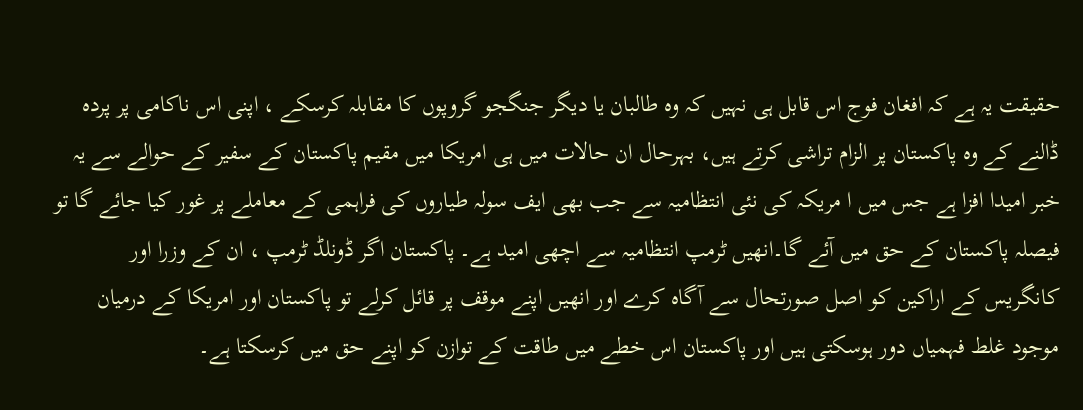حقیقت یہ ہے کہ افغان فوج اس قابل ہی نہیں کہ وہ طالبان یا دیگر جنگجو گروپوں کا مقابلہ کرسکے ، اپنی اس ناکامی پر پردہ ڈالنے کے وہ پاکستان پر الزام تراشی کرتے ہیں، بہرحال ان حالات میں ہی امریکا میں مقیم پاکستان کے سفیر کے حوالے سے یہ خبر امیدا افزا ہے جس میں ا مریکہ کی نئی انتظامیہ سے جب بھی ایف سولہ طیاروں کی فراہمی کے معاملے پر غور کیا جائے گا تو فیصلہ پاکستان کے حق میں آئے گا۔انھیں ٹرمپ انتظامیہ سے اچھی امید ہے۔ پاکستان اگر ڈونلڈ ٹرمپ ، ان کے وزرا اور کانگریس کے اراکین کو اصل صورتحال سے آگاہ کرے اور انھیں اپنے موقف پر قائل کرلے تو پاکستان اور امریکا کے درمیان موجود غلط فہمیاں دور ہوسکتی ہیں اور پاکستان اس خطے میں طاقت کے توازن کو اپنے حق میں کرسکتا ہے۔